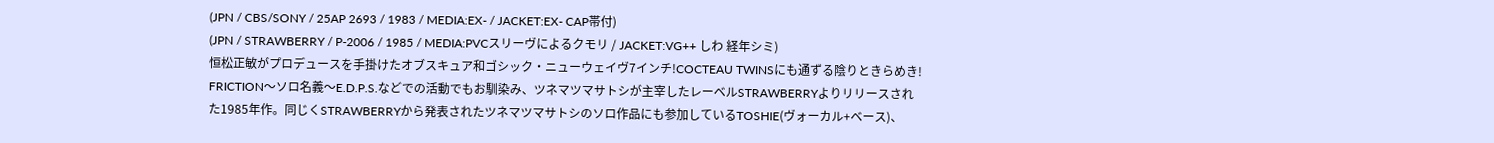(JPN / CBS/SONY / 25AP 2693 / 1983 / MEDIA:EX- / JACKET:EX- CAP帯付)
(JPN / STRAWBERRY / P-2006 / 1985 / MEDIA:PVCスリーヴによるクモリ / JACKET:VG++ しわ 経年シミ)
恒松正敏がプロデュースを手掛けたオブスキュア和ゴシック・ニューウェイヴ7インチ!COCTEAU TWINSにも通ずる陰りときらめき!
FRICTION〜ソロ名義〜E.D.P.S.などでの活動でもお馴染み、ツネマツマサトシが主宰したレーベルSTRAWBERRYよりリリースされた1985年作。同じくSTRAWBERRYから発表されたツネマツマサトシのソロ作品にも参加しているTOSHIE(ヴォーカル+ベース)、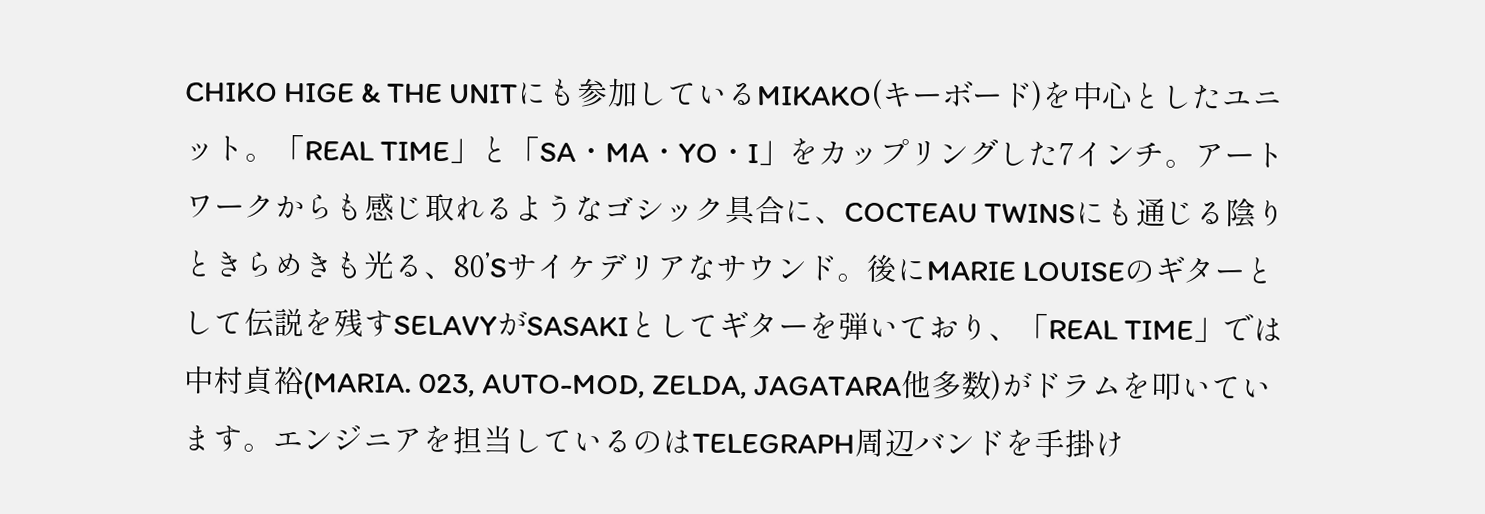CHIKO HIGE & THE UNITにも参加しているMIKAKO(キーボード)を中心としたユニット。「REAL TIME」と「SA・MA・YO・I」をカップリングした7インチ。アートワークからも感じ取れるようなゴシック具合に、COCTEAU TWINSにも通じる陰りときらめきも光る、80’Sサイケデリアなサウンド。後にMARIE LOUISEのギターとして伝説を残すSELAVYがSASAKIとしてギターを弾いており、「REAL TIME」では中村貞裕(MARIA. 023, AUTO-MOD, ZELDA, JAGATARA他多数)がドラムを叩いています。エンジニアを担当しているのはTELEGRAPH周辺バンドを手掛け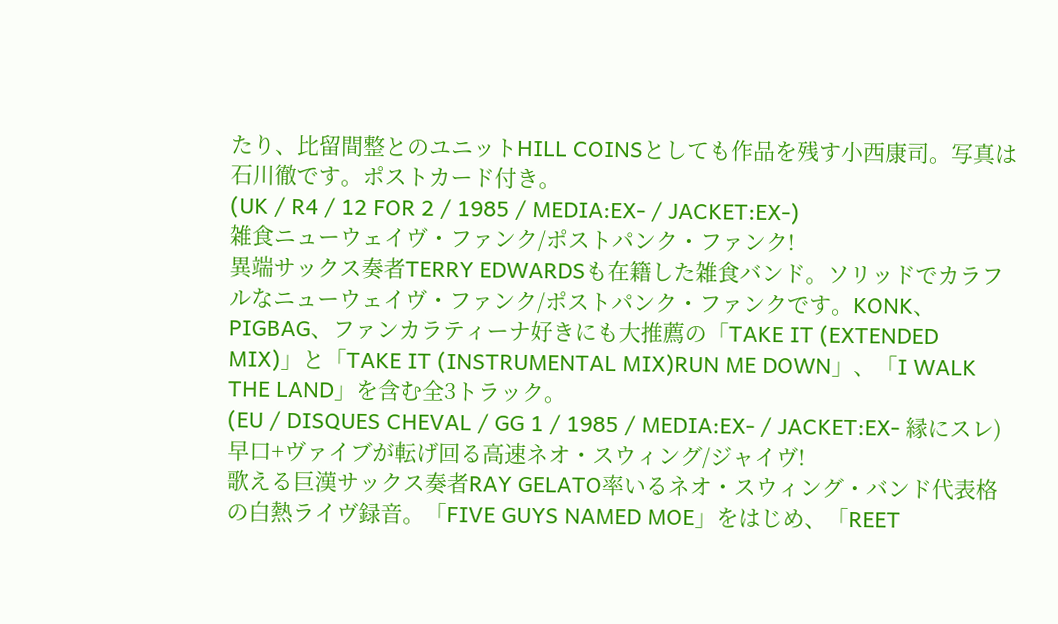たり、比留間整とのユニットHILL COINSとしても作品を残す小西康司。写真は石川徹です。ポストカード付き。
(UK / R4 / 12 FOR 2 / 1985 / MEDIA:EX- / JACKET:EX-)
雑食ニューウェイヴ・ファンク/ポストパンク・ファンク!
異端サックス奏者TERRY EDWARDSも在籍した雑食バンド。ソリッドでカラフルなニューウェイヴ・ファンク/ポストパンク・ファンクです。KONK、PIGBAG、ファンカラティーナ好きにも大推薦の「TAKE IT (EXTENDED MIX)」と「TAKE IT (INSTRUMENTAL MIX)RUN ME DOWN」、「I WALK THE LAND」を含む全3トラック。
(EU / DISQUES CHEVAL / GG 1 / 1985 / MEDIA:EX- / JACKET:EX- 縁にスレ)
早口+ヴァイブが転げ回る高速ネオ・スウィング/ジャイヴ!
歌える巨漢サックス奏者RAY GELATO率いるネオ・スウィング・バンド代表格の白熱ライヴ録音。「FIVE GUYS NAMED MOE」をはじめ、「REET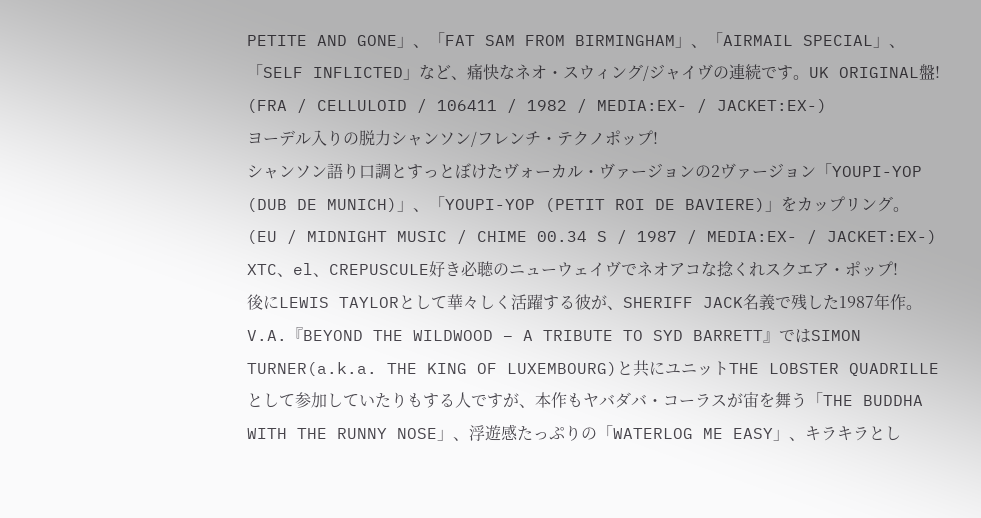PETITE AND GONE」、「FAT SAM FROM BIRMINGHAM」、「AIRMAIL SPECIAL」、「SELF INFLICTED」など、痛快なネオ・スウィング/ジャイヴの連続です。UK ORIGINAL盤!
(FRA / CELLULOID / 106411 / 1982 / MEDIA:EX- / JACKET:EX-)
ヨーデル入りの脱力シャンソン/フレンチ・テクノポップ!
シャンソン語り口調とすっとぼけたヴォーカル・ヴァージョンの2ヴァージョン「YOUPI-YOP (DUB DE MUNICH)」、「YOUPI-YOP (PETIT ROI DE BAVIERE)」をカップリング。
(EU / MIDNIGHT MUSIC / CHIME 00.34 S / 1987 / MEDIA:EX- / JACKET:EX-)
XTC、el、CREPUSCULE好き必聴のニューウェイヴでネオアコな捻くれスクエア・ポップ!
後にLEWIS TAYLORとして華々しく活躍する彼が、SHERIFF JACK名義で残した1987年作。V.A.『BEYOND THE WILDWOOD – A TRIBUTE TO SYD BARRETT』ではSIMON TURNER(a.k.a. THE KING OF LUXEMBOURG)と共にユニットTHE LOBSTER QUADRILLEとして参加していたりもする人ですが、本作もヤバダバ・コーラスが宙を舞う「THE BUDDHA WITH THE RUNNY NOSE」、浮遊感たっぷりの「WATERLOG ME EASY」、キラキラとし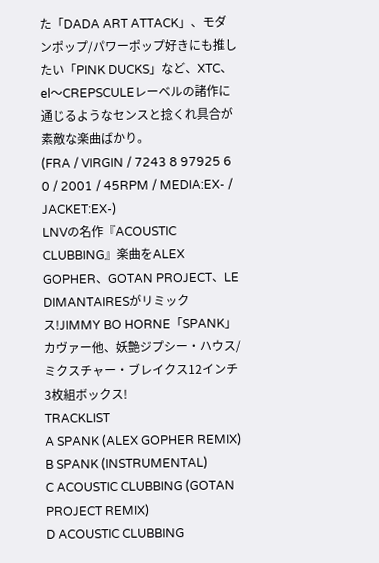た「DADA ART ATTACK」、モダンポップ/パワーポップ好きにも推したい「PINK DUCKS」など、XTC、el〜CREPSCULEレーベルの諸作に通じるようなセンスと捻くれ具合が素敵な楽曲ばかり。
(FRA / VIRGIN / 7243 8 97925 6 0 / 2001 / 45RPM / MEDIA:EX- / JACKET:EX-)
LNVの名作『ACOUSTIC CLUBBING』楽曲をALEX GOPHER、GOTAN PROJECT、LE DIMANTAIRESがリミックス!JIMMY BO HORNE「SPANK」カヴァー他、妖艶ジプシー・ハウス/ミクスチャー・ブレイクス12インチ3枚組ボックス!
TRACKLIST
A SPANK (ALEX GOPHER REMIX)
B SPANK (INSTRUMENTAL)
C ACOUSTIC CLUBBING (GOTAN PROJECT REMIX)
D ACOUSTIC CLUBBING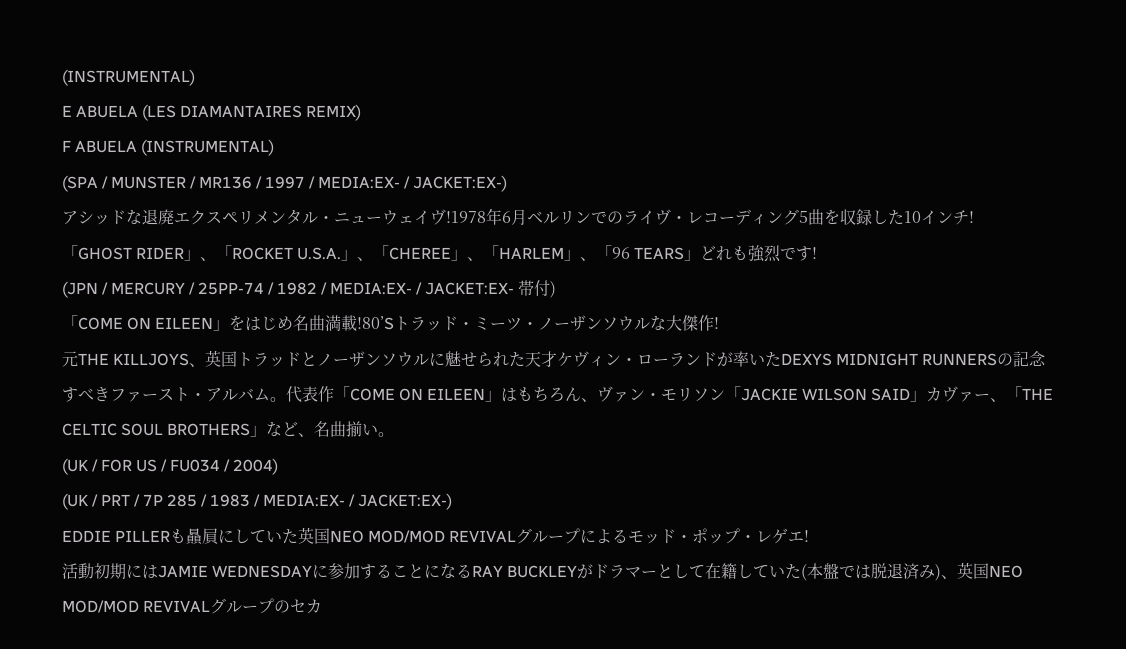(INSTRUMENTAL)
E ABUELA (LES DIAMANTAIRES REMIX)
F ABUELA (INSTRUMENTAL)
(SPA / MUNSTER / MR136 / 1997 / MEDIA:EX- / JACKET:EX-)
アシッドな退廃エクスペリメンタル・ニューウェイヴ!1978年6月ベルリンでのライヴ・レコーディング5曲を収録した10インチ!
「GHOST RIDER」、「ROCKET U.S.A.」、「CHEREE」、「HARLEM」、「96 TEARS」どれも強烈です!
(JPN / MERCURY / 25PP-74 / 1982 / MEDIA:EX- / JACKET:EX- 帯付)
「COME ON EILEEN」をはじめ名曲満載!80’Sトラッド・ミーツ・ノーザンソウルな大傑作!
元THE KILLJOYS、英国トラッドとノーザンソウルに魅せられた天才ケヴィン・ローランドが率いたDEXYS MIDNIGHT RUNNERSの記念すべきファースト・アルバム。代表作「COME ON EILEEN」はもちろん、ヴァン・モリソン「JACKIE WILSON SAID」カヴァー、「THE CELTIC SOUL BROTHERS」など、名曲揃い。
(UK / FOR US / FU034 / 2004)
(UK / PRT / 7P 285 / 1983 / MEDIA:EX- / JACKET:EX-)
EDDIE PILLERも贔屓にしていた英国NEO MOD/MOD REVIVALグループによるモッド・ポップ・レゲエ!
活動初期にはJAMIE WEDNESDAYに参加することになるRAY BUCKLEYがドラマーとして在籍していた(本盤では脱退済み)、英国NEO MOD/MOD REVIVALグループのセカ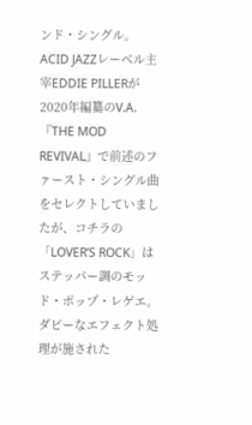ンド・シングル。ACID JAZZレーベル主宰EDDIE PILLERが2020年編纂のV.A.『THE MOD REVIVAL』で前述のファースト・シングル曲をセレクトしていましたが、コチラの「LOVER’S ROCK」はステッパー調のモッド・ポップ・レゲエ。ダビーなエフェクト処理が施された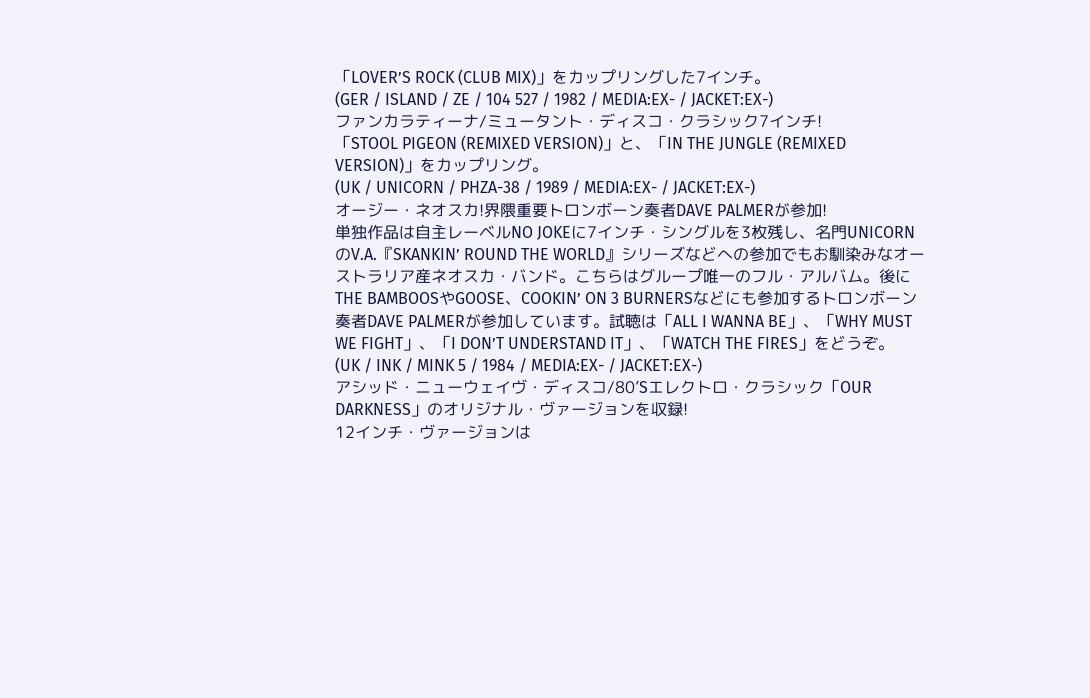「LOVER’S ROCK (CLUB MIX)」をカップリングした7インチ。
(GER / ISLAND / ZE / 104 527 / 1982 / MEDIA:EX- / JACKET:EX-)
ファンカラティーナ/ミュータント・ディスコ・クラシック7インチ!
「STOOL PIGEON (REMIXED VERSION)」と、「IN THE JUNGLE (REMIXED VERSION)」をカップリング。
(UK / UNICORN / PHZA-38 / 1989 / MEDIA:EX- / JACKET:EX-)
オージー・ネオスカ!界隈重要トロンボーン奏者DAVE PALMERが参加!
単独作品は自主レーベルNO JOKEに7インチ・シングルを3枚残し、名門UNICORNのV.A.『SKANKIN’ ROUND THE WORLD』シリーズなどへの参加でもお馴染みなオーストラリア産ネオスカ・バンド。こちらはグループ唯一のフル・アルバム。後にTHE BAMBOOSやGOOSE、COOKIN’ ON 3 BURNERSなどにも参加するトロンボーン奏者DAVE PALMERが参加しています。試聴は「ALL I WANNA BE」、「WHY MUST WE FIGHT」、「I DON’T UNDERSTAND IT」、「WATCH THE FIRES」をどうぞ。
(UK / INK / MINK 5 / 1984 / MEDIA:EX- / JACKET:EX-)
アシッド・ニューウェイヴ・ディスコ/80’Sエレクトロ・クラシック「OUR DARKNESS」のオリジナル・ヴァージョンを収録!
12インチ・ヴァージョンは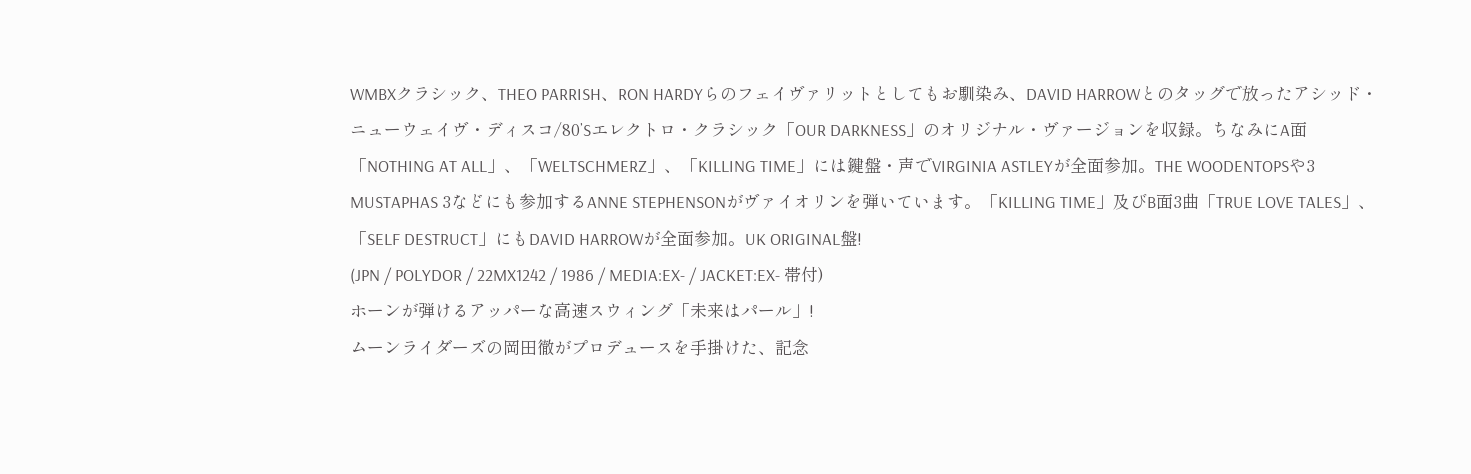WMBXクラシック、THEO PARRISH、RON HARDYらのフェイヴァリットとしてもお馴染み、DAVID HARROWとのタッグで放ったアシッド・ニューウェイヴ・ディスコ/80’Sエレクトロ・クラシック「OUR DARKNESS」のオリジナル・ヴァージョンを収録。ちなみにA面「NOTHING AT ALL」、「WELTSCHMERZ」、「KILLING TIME」には鍵盤・声でVIRGINIA ASTLEYが全面参加。THE WOODENTOPSや3 MUSTAPHAS 3などにも参加するANNE STEPHENSONがヴァイオリンを弾いています。「KILLING TIME」及びB面3曲「TRUE LOVE TALES」、「SELF DESTRUCT」にもDAVID HARROWが全面参加。UK ORIGINAL盤!
(JPN / POLYDOR / 22MX1242 / 1986 / MEDIA:EX- / JACKET:EX- 帯付)
ホーンが弾けるアッパーな高速スウィング「未来はパール」!
ムーンライダーズの岡田徹がプロデュースを手掛けた、記念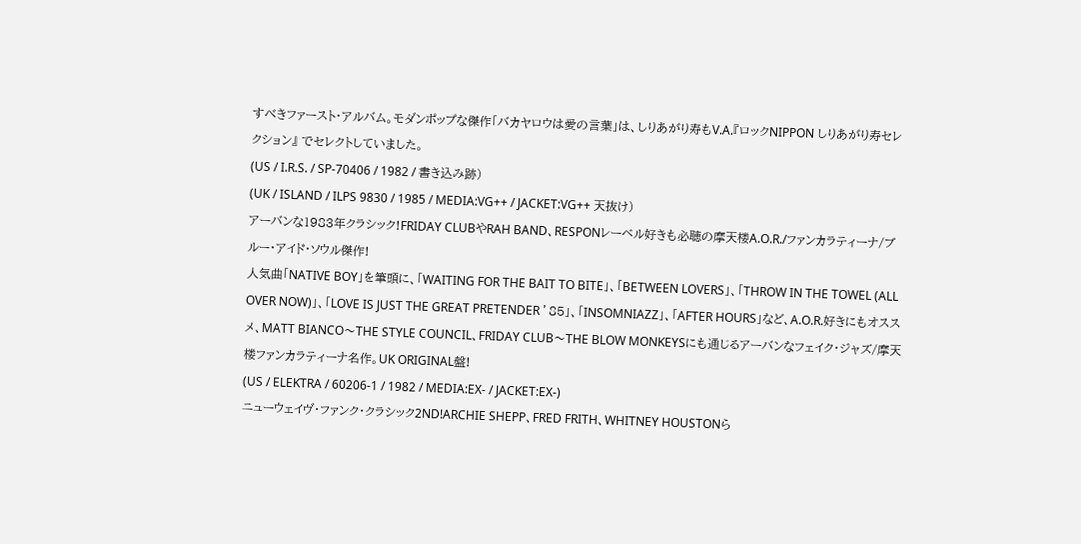すべきファースト・アルバム。モダンポップな傑作「バカヤロウは愛の言葉」は、しりあがり寿もV.A.『ロックNIPPON しりあがり寿セレクション』 でセレクトしていました。
(US / I.R.S. / SP-70406 / 1982 / 書き込み跡)
(UK / ISLAND / ILPS 9830 / 1985 / MEDIA:VG++ / JACKET:VG++ 天抜け)
アーバンな1983年クラシック!FRIDAY CLUBやRAH BAND、RESPONレーベル好きも必聴の摩天楼A.O.R./ファンカラティーナ/ブルー・アイド・ソウル傑作!
人気曲「NATIVE BOY」を筆頭に、「WAITING FOR THE BAIT TO BITE」、「BETWEEN LOVERS」、「THROW IN THE TOWEL (ALL OVER NOW)」、「LOVE IS JUST THE GREAT PRETENDER ’85」、「INSOMNIAZZ」、「AFTER HOURS」など、A.O.R.好きにもオススメ、MATT BIANCO〜THE STYLE COUNCIL、FRIDAY CLUB〜THE BLOW MONKEYSにも通じるアーバンなフェイク・ジャズ/摩天楼ファンカラティーナ名作。UK ORIGINAL盤!
(US / ELEKTRA / 60206-1 / 1982 / MEDIA:EX- / JACKET:EX-)
ニューウェイヴ・ファンク・クラシック2ND!ARCHIE SHEPP、FRED FRITH、WHITNEY HOUSTONら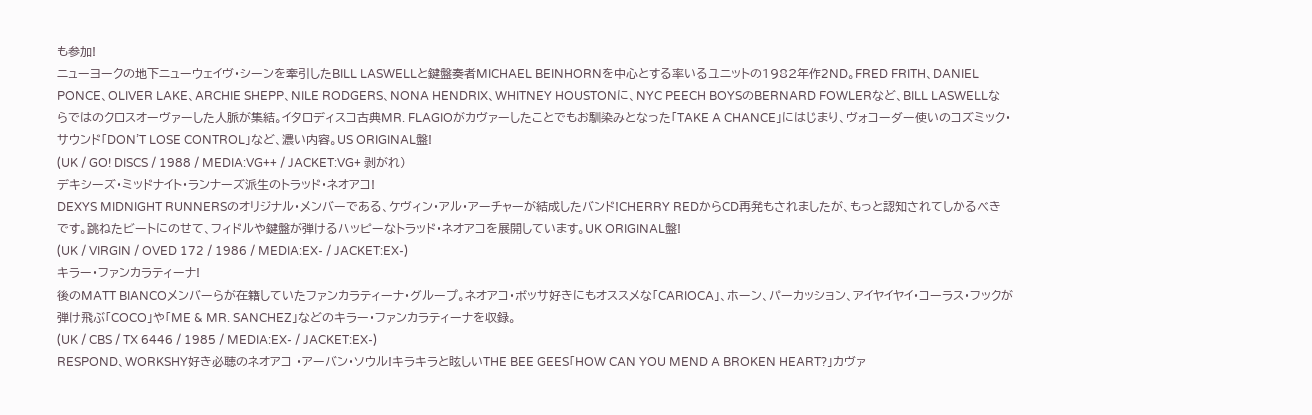も参加!
ニューヨークの地下ニューウェイヴ・シーンを牽引したBILL LASWELLと鍵盤奏者MICHAEL BEINHORNを中心とする率いるユニットの1982年作2ND。FRED FRITH、DANIEL PONCE、OLIVER LAKE、ARCHIE SHEPP、NILE RODGERS、NONA HENDRIX、WHITNEY HOUSTONに、NYC PEECH BOYSのBERNARD FOWLERなど、BILL LASWELLならではのクロスオーヴァーした人脈が集結。イタロディスコ古典MR. FLAGIOがカヴァーしたことでもお馴染みとなった「TAKE A CHANCE」にはじまり、ヴォコーダー使いのコズミック・サウンド「DON’T LOSE CONTROL」など、濃い内容。US ORIGINAL盤!
(UK / GO! DISCS / 1988 / MEDIA:VG++ / JACKET:VG+ 剥がれ)
デキシーズ・ミッドナイト・ランナーズ派生のトラッド・ネオアコ!
DEXYS MIDNIGHT RUNNERSのオリジナル・メンバーである、ケヴィン・アル・アーチャーが結成したバンド!CHERRY REDからCD再発もされましたが、もっと認知されてしかるべきです。跳ねたビートにのせて、フィドルや鍵盤が弾けるハッピーなトラッド・ネオアコを展開しています。UK ORIGINAL盤!
(UK / VIRGIN / OVED 172 / 1986 / MEDIA:EX- / JACKET:EX-)
キラー・ファンカラティーナ!
後のMATT BIANCOメンバーらが在籍していたファンカラティーナ・グループ。ネオアコ・ボッサ好きにもオススメな「CARIOCA」、ホーン、パーカッション、アイヤイヤイ・コーラス・フックが弾け飛ぶ「COCO」や「ME & MR. SANCHEZ」などのキラー・ファンカラティーナを収録。
(UK / CBS / TX 6446 / 1985 / MEDIA:EX- / JACKET:EX-)
RESPOND、WORKSHY好き必聴のネオアコ ・アーバン・ソウル!キラキラと眩しいTHE BEE GEES「HOW CAN YOU MEND A BROKEN HEART?」カヴァ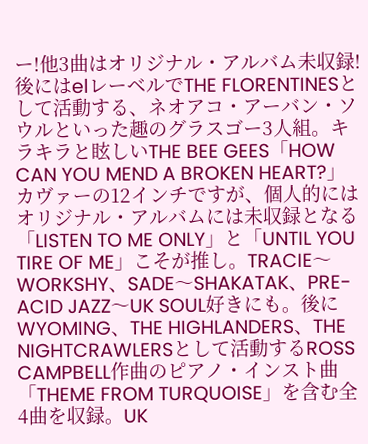ー!他3曲はオリジナル・アルバム未収録!
後にはelレーベルでTHE FLORENTINESとして活動する、ネオアコ・アーバン・ソウルといった趣のグラスゴー3人組。キラキラと眩しいTHE BEE GEES「HOW CAN YOU MEND A BROKEN HEART?」カヴァーの12インチですが、個人的にはオリジナル・アルバムには未収録となる「LISTEN TO ME ONLY」と「UNTIL YOU TIRE OF ME」こそが推し。TRACIE〜WORKSHY、SADE〜SHAKATAK、PRE-ACID JAZZ〜UK SOUL好きにも。後にWYOMING、THE HIGHLANDERS、THE NIGHTCRAWLERSとして活動するROSS CAMPBELL作曲のピアノ・インスト曲「THEME FROM TURQUOISE」を含む全4曲を収録。UK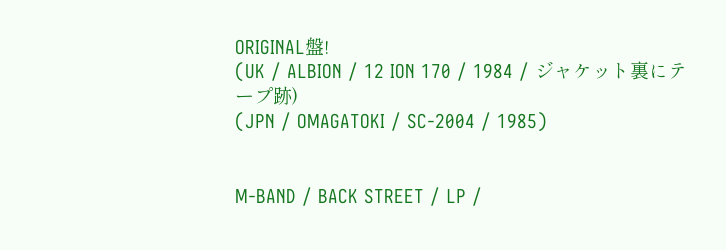ORIGINAL盤!
(UK / ALBION / 12 ION 170 / 1984 / ジャケット裏にテープ跡)
(JPN / OMAGATOKI / SC-2004 / 1985)


M-BAND / BACK STREET / LP /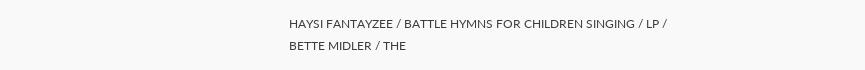HAYSI FANTAYZEE / BATTLE HYMNS FOR CHILDREN SINGING / LP /
BETTE MIDLER / THE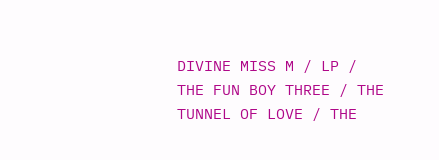DIVINE MISS M / LP /
THE FUN BOY THREE / THE TUNNEL OF LOVE / THE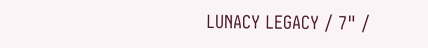LUNACY LEGACY / 7" /